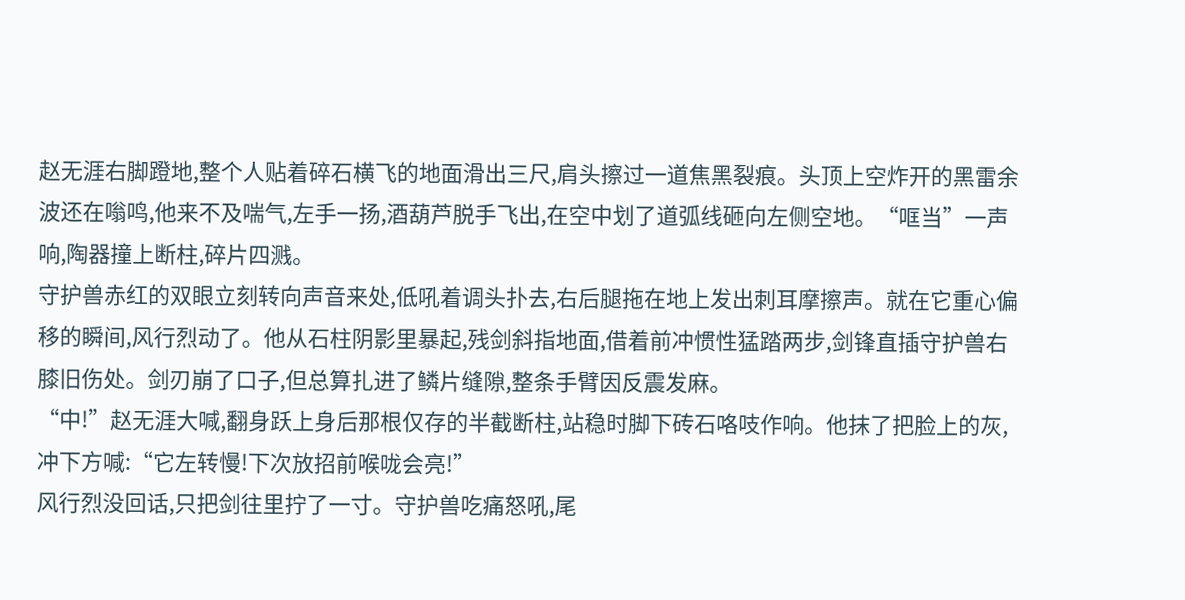赵无涯右脚蹬地,整个人贴着碎石横飞的地面滑出三尺,肩头擦过一道焦黑裂痕。头顶上空炸开的黑雷余波还在嗡鸣,他来不及喘气,左手一扬,酒葫芦脱手飞出,在空中划了道弧线砸向左侧空地。“哐当”一声响,陶器撞上断柱,碎片四溅。
守护兽赤红的双眼立刻转向声音来处,低吼着调头扑去,右后腿拖在地上发出刺耳摩擦声。就在它重心偏移的瞬间,风行烈动了。他从石柱阴影里暴起,残剑斜指地面,借着前冲惯性猛踏两步,剑锋直插守护兽右膝旧伤处。剑刃崩了口子,但总算扎进了鳞片缝隙,整条手臂因反震发麻。
“中!”赵无涯大喊,翻身跃上身后那根仅存的半截断柱,站稳时脚下砖石咯吱作响。他抹了把脸上的灰,冲下方喊:“它左转慢!下次放招前喉咙会亮!”
风行烈没回话,只把剑往里拧了一寸。守护兽吃痛怒吼,尾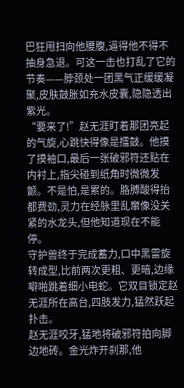巴狂甩扫向他腰腹,逼得他不得不抽身急退。可这一击也打乱了它的节奏——脖颈处一团黑气正缓缓凝聚,皮肤鼓胀如充水皮囊,隐隐透出紫光。
“要来了!”赵无涯盯着那团亮起的气旋,心跳快得像是擂鼓。他摸了摸袖口,最后一张破邪符还贴在内衬上,指尖碰到纸角时微微发颤。不是怕,是累的。胳膊酸得抬都费劲,灵力在经脉里乱窜像没关紧的水龙头,但他知道现在不能停。
守护兽终于完成蓄力,口中黑雷旋转成型,比前两次更粗、更暗,边缘噼啪跳着细小电蛇。它双目锁定赵无涯所在高台,四肢发力,猛然跃起扑击。
赵无涯咬牙,猛地将破邪符拍向脚边地砖。金光炸开刹那,他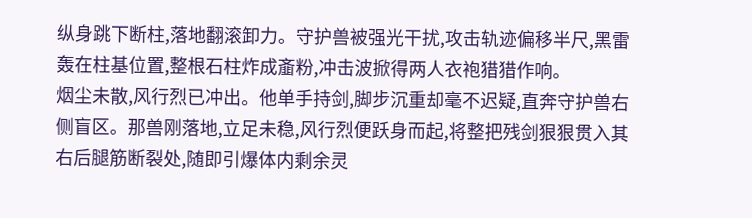纵身跳下断柱,落地翻滚卸力。守护兽被强光干扰,攻击轨迹偏移半尺,黑雷轰在柱基位置,整根石柱炸成齑粉,冲击波掀得两人衣袍猎猎作响。
烟尘未散,风行烈已冲出。他单手持剑,脚步沉重却毫不迟疑,直奔守护兽右侧盲区。那兽刚落地,立足未稳,风行烈便跃身而起,将整把残剑狠狠贯入其右后腿筋断裂处,随即引爆体内剩余灵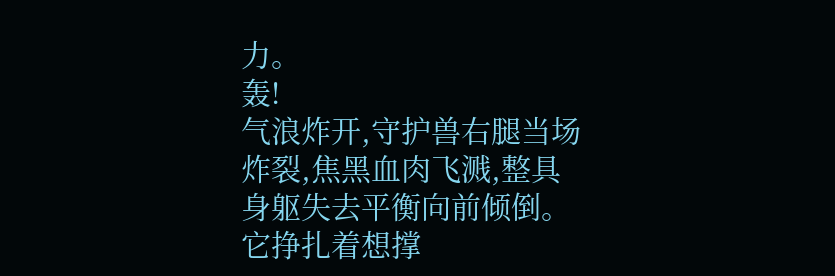力。
轰!
气浪炸开,守护兽右腿当场炸裂,焦黑血肉飞溅,整具身躯失去平衡向前倾倒。它挣扎着想撑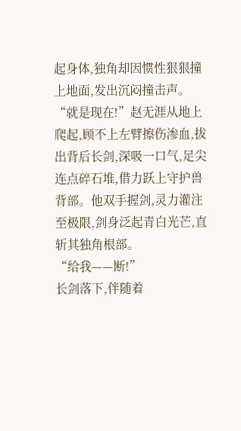起身体,独角却因惯性狠狠撞上地面,发出沉闷撞击声。
“就是现在!”赵无涯从地上爬起,顾不上左臂擦伤渗血,拔出背后长剑,深吸一口气,足尖连点碎石堆,借力跃上守护兽背部。他双手握剑,灵力灌注至极限,剑身泛起青白光芒,直斩其独角根部。
“给我——断!”
长剑落下,伴随着